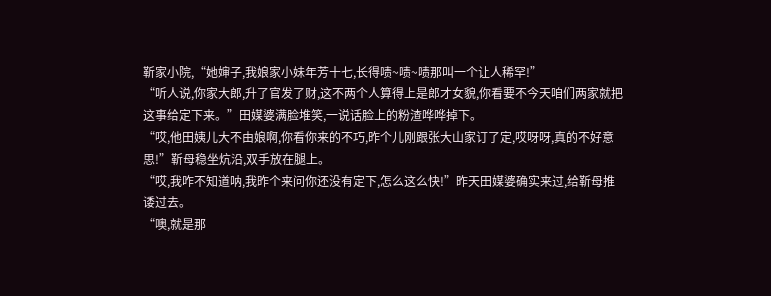靳家小院,“她婶子,我娘家小妹年芳十七,长得啧~啧~啧那叫一个让人稀罕!”
“听人说,你家大郎,升了官发了财,这不两个人算得上是郎才女貌,你看要不今天咱们两家就把这事给定下来。”田媒婆满脸堆笑,一说话脸上的粉渣哗哗掉下。
“哎,他田姨儿大不由娘啊,你看你来的不巧,昨个儿刚跟张大山家订了定,哎呀呀,真的不好意思!”靳母稳坐炕沿,双手放在腿上。
“哎,我咋不知道呐,我昨个来问你还没有定下,怎么这么快!”昨天田媒婆确实来过,给靳母推诿过去。
“噢,就是那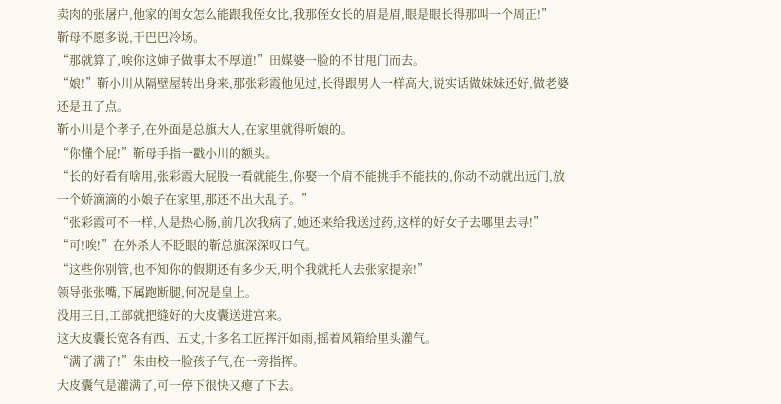卖肉的张屠户,他家的闺女怎么能跟我侄女比,我那侄女长的眉是眉,眼是眼长得那叫一个周正!”
靳母不愿多说,干巴巴冷场。
“那就算了,唉你这婶子做事太不厚道!”田媒婆一脸的不甘甩门而去。
“娘!”靳小川从隔壁屋转出身来,那张彩霞他见过,长得跟男人一样高大,说实话做妹妹还好,做老婆还是丑了点。
靳小川是个孝子,在外面是总旗大人,在家里就得听娘的。
“你懂个屁!”靳母手指一戳小川的额头。
“长的好看有啥用,张彩霞大屁股一看就能生,你娶一个肩不能挑手不能扶的,你动不动就出远门,放一个娇滴滴的小娘子在家里,那还不出大乱子。”
“张彩霞可不一样,人是热心肠,前几次我病了,她还来给我送过药,这样的好女子去哪里去寻!”
“可!唉!”在外杀人不眨眼的靳总旗深深叹口气。
“这些你别管,也不知你的假期还有多少天,明个我就托人去张家提亲!”
领导张张嘴,下属跑断腿,何况是皇上。
没用三日,工部就把缝好的大皮囊送进宫来。
这大皮囊长宽各有西、五丈,十多名工匠挥汗如雨,摇着风箱给里头灌气。
“满了满了!”朱由校一脸孩子气,在一旁指挥。
大皮囊气是灌满了,可一停下很快又瘪了下去。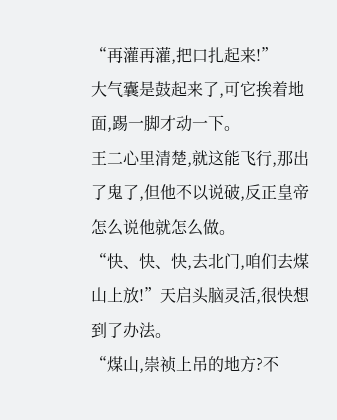“再灌再灌,把口扎起来!”
大气囊是鼓起来了,可它挨着地面,踢一脚才动一下。
王二心里清楚,就这能飞行,那出了鬼了,但他不以说破,反正皇帝怎么说他就怎么做。
“快、快、快,去北门,咱们去煤山上放!”天启头脑灵活,很快想到了办法。
“煤山,崇祯上吊的地方?不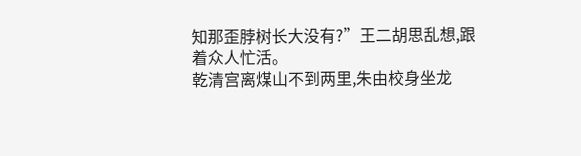知那歪脖树长大没有?”王二胡思乱想,跟着众人忙活。
乾清宫离煤山不到两里,朱由校身坐龙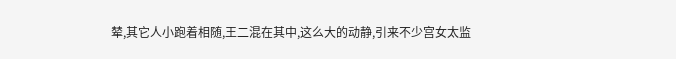辇,其它人小跑着相随,王二混在其中,这么大的动静,引来不少宫女太监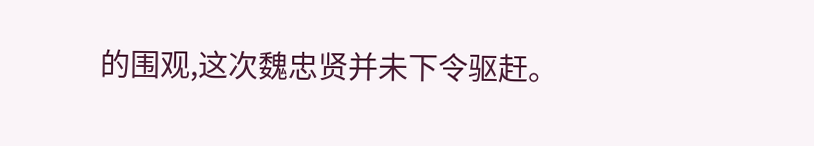的围观,这次魏忠贤并未下令驱赶。